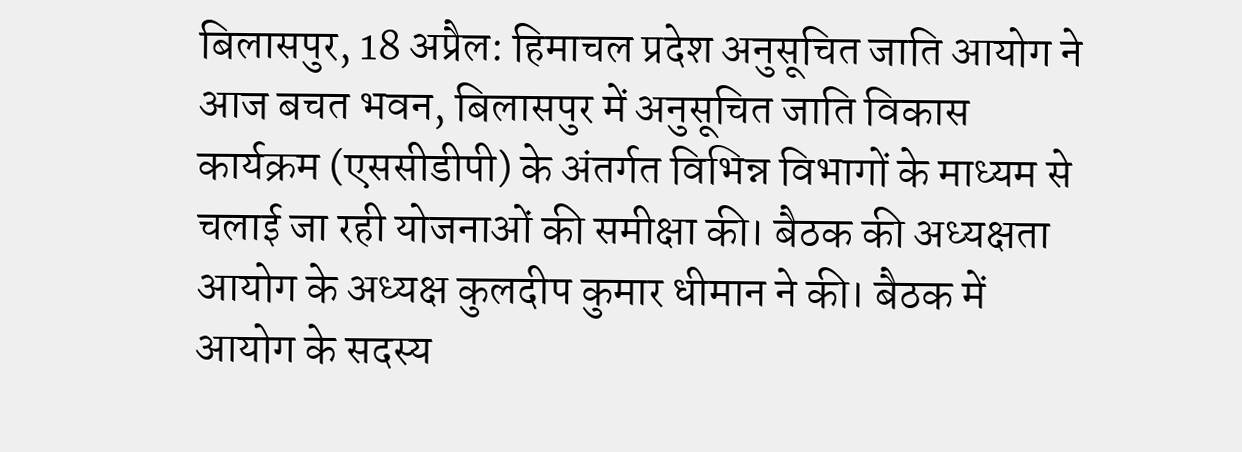बिलासपुर, 18 अप्रैल: हिमाचल प्रदेश अनुसूचित जाति आयोग ने आज बचत भवन, बिलासपुर में अनुसूचित जाति विकास कार्यक्रम (एससीडीपी) के अंतर्गत विभिन्न विभागों के माध्यम से चलाई जा रही योजनाओं की समीक्षा की। बैठक की अध्यक्षता आयोग के अध्यक्ष कुलदीप कुमार धीमान ने की। बैठक में आयोग के सदस्य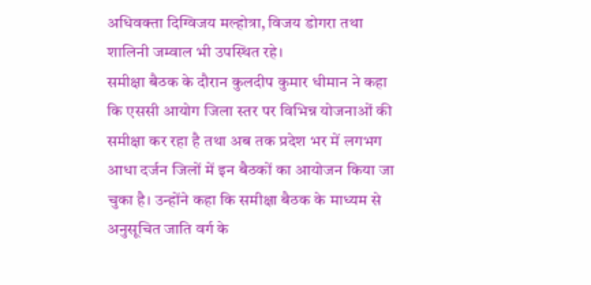अधिवक्ता दिग्विजय मल्होत्रा, विजय डोगरा तथा शालिनी जम्वाल भी उपस्थित रहे।
समीक्षा बैठक के दौरान कुलदीप कुमार धीमान ने कहा कि एससी आयोग जिला स्तर पर विभिन्न योजनाओं की समीक्षा कर रहा है तथा अब तक प्रदेश भर में लगभग आधा दर्जन जिलों में इन बैठकों का आयोजन किया जा चुका है। उन्होंने कहा कि समीक्षा बैठक के माध्यम से अनुसूचित जाति वर्ग के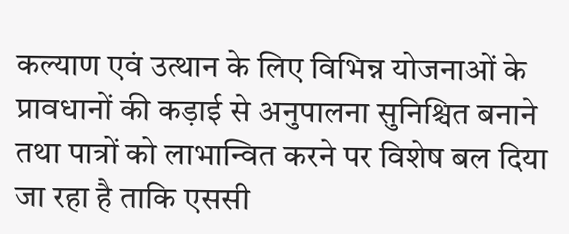कल्याण एवं उत्थान के लिए विभिन्न योजनाओं के प्रावधानों की कड़ाई से अनुपालना सुनिश्चित बनाने तथा पात्रों को लाभान्वित करने पर विशेष बल दिया जा रहा है ताकि एससी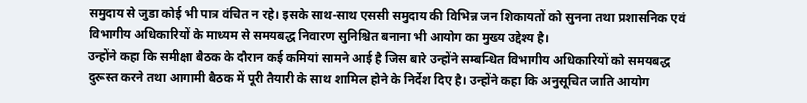समुदाय से जुडा कोई भी पात्र वंचित न रहे। इसके साथ-साथ एससी समुदाय की विभिन्न जन शिकायतों को सुनना तथा प्रशासनिक एवं विभागीय अधिकारियों के माध्यम से समयबद्ध निवारण सुनिश्चित बनाना भी आयोग का मुख्य उद्देश्य है।
उन्होंने कहा कि समीक्षा बैठक के दौरान कई कमियां सामने आई है जिस बारे उन्होंने सम्बन्धित विभागीय अधिकारियों को समयबद्ध दुरूस्त करने तथा आगामी बैठक में पूरी तैयारी के साथ शामिल होने के निर्देश दिए है। उन्होंने कहा कि अनुसूचित जाति आयोग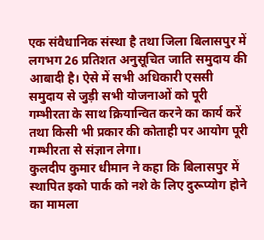एक संवैधानिक संस्था है तथा जिला बिलासपुर में लगभग 26 प्रतिशत अनुसूचित जाति समुदाय की आबादी है। ऐसे में सभी अधिकारी एससी समुदाय से जुड़ी सभी योजनाओं को पूरी गम्भीरता के साथ क्रियान्वित करने का कार्य करें तथा किसी भी प्रकार की कोताही पर आयोग पूरी गम्भीरता से संज्ञान लेगा।
कुलदीप कुमार धीमान ने कहा कि बिलासपुर में स्थापित इको पार्क को नशे के लिए दुरूप्योग होने का मामला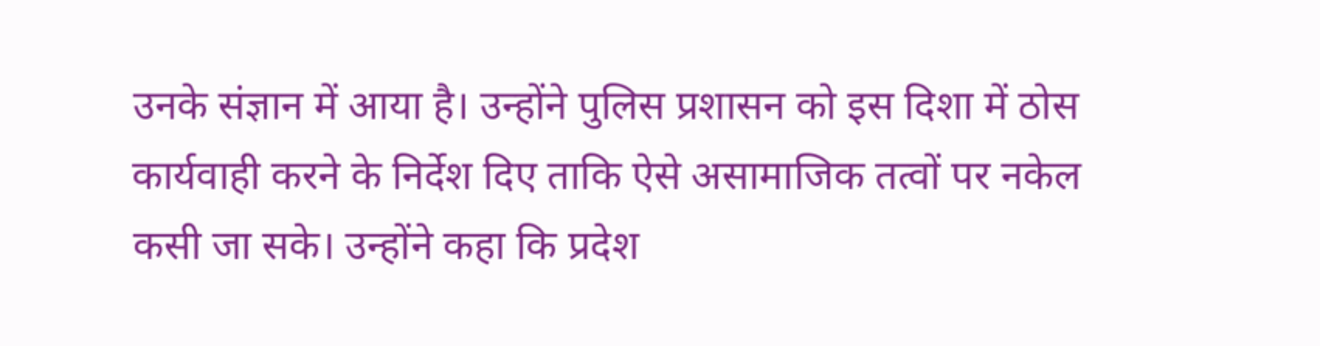उनके संज्ञान में आया है। उन्होंने पुलिस प्रशासन को इस दिशा में ठोस कार्यवाही करने के निर्देश दिए ताकि ऐसे असामाजिक तत्वों पर नकेल कसी जा सके। उन्होंने कहा कि प्रदेश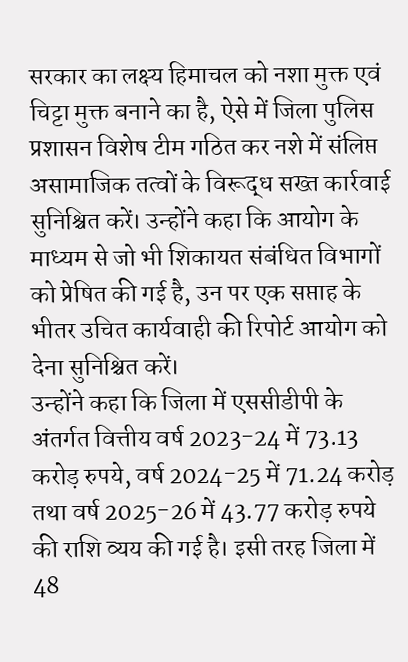सरकार का लक्ष्य हिमाचल को नशा मुक्त एवं चिट्टा मुक्त बनाने का है, ऐसे में जिला पुलिस प्रशासन विशेष टीम गठित कर नशे में संलिप्त असामाजिक तत्वों के विरूद्ध सख्त कार्रवाई सुनिश्चित करें। उन्होंने कहा कि आयोग के माध्यम से जो भी शिकायत संबंधित विभागों को प्रेषित की गई है, उन पर एक सप्ताह के भीतर उचित कार्यवाही की रिपोर्ट आयोग को देना सुनिश्चित करें।
उन्होंने कहा कि जिला में एससीडीपी के अंतर्गत वित्तीय वर्ष 2023-24 में 73.13 करोड़ रुपये, वर्ष 2024-25 में 71.24 करोड़ तथा वर्ष 2025-26 में 43.77 करोड़ रुपये की राशि व्यय की गई है। इसी तरह जिला में 48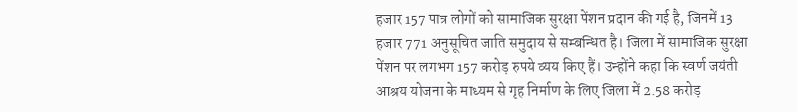हजार 157 पात्र लोगों को सामाजिक सुरक्षा पेंशन प्रदान की गई है, जिनमें 13 हजार 771 अनुसूचित जाति समुदाय से सम्बन्धित है। जिला में सामाजिक सुरक्षा पेंशन पर लगभग 157 करोड़ रुपये व्यय किए हैं। उन्होंने कहा कि स्वर्ण जयंती आश्रय योजना के माध्यम से गृह निर्माण के लिए जिला में 2.58 करोड़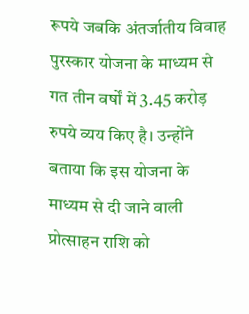रूपये जबकि अंतर्जातीय विवाह पुरस्कार योजना के माध्यम से गत तीन वर्षों में 3.45 करोड़ रुपये व्यय किए है। उन्होंने बताया कि इस योजना के माध्यम से दी जाने वाली प्रोत्साहन राशि को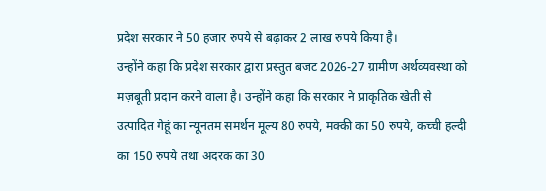प्रदेश सरकार ने 50 हजार रुपये से बढ़ाकर 2 लाख रुपये किया है।
उन्होंने कहा कि प्रदेश सरकार द्वारा प्रस्तुत बजट 2026-27 ग्रामीण अर्थव्यवस्था को मज़बूती प्रदान करने वाला है। उन्होंने कहा कि सरकार ने प्राकृतिक खेती से उत्पादित गेहूं का न्यूनतम समर्थन मूल्य 80 रुपये, मक्की का 50 रुपये, कच्ची हल्दी का 150 रुपये तथा अदरक का 30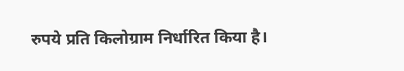रुपये प्रति किलोग्राम निर्धारित किया है।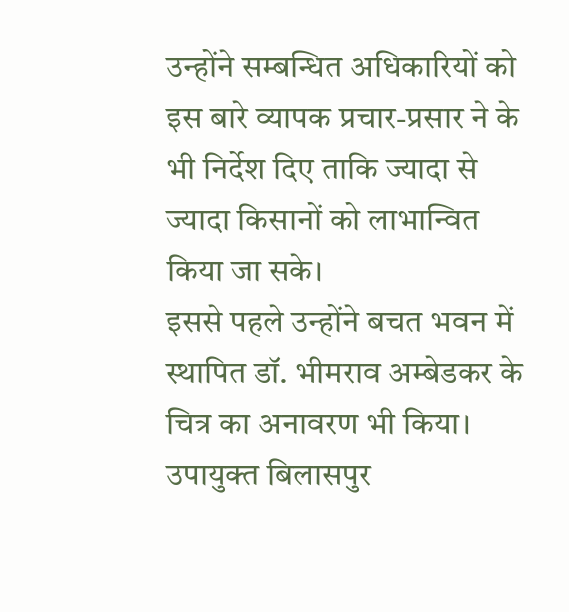उन्होंने सम्बन्धित अधिकारियों को इस बारे व्यापक प्रचार-प्रसार ने के भी निर्देश दिए ताकि ज्यादा से ज्यादा किसानों को लाभान्वित किया जा सके।
इससे पहले उन्होंने बचत भवन में स्थापित डॉ. भीमराव अम्बेडकर के चित्र का अनावरण भी किया।
उपायुक्त बिलासपुर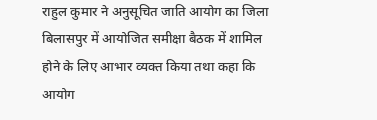राहुल कुमार ने अनुसूचित जाति आयोग का जिला बिलासपुर में आयोजित समीक्षा बैठक में शामिल होने के लिए आभार व्यक्त किया तथा कहा कि आयोग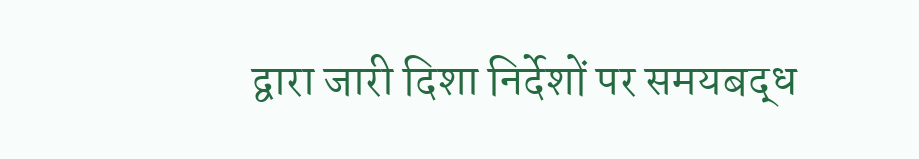द्वारा जारी दिशा निर्देशों पर समयबद्ध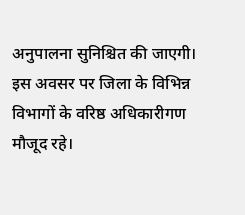अनुपालना सुनिश्चित की जाएगी।
इस अवसर पर जिला के विभिन्न विभागों के वरिष्ठ अधिकारीगण मौजूद रहे।